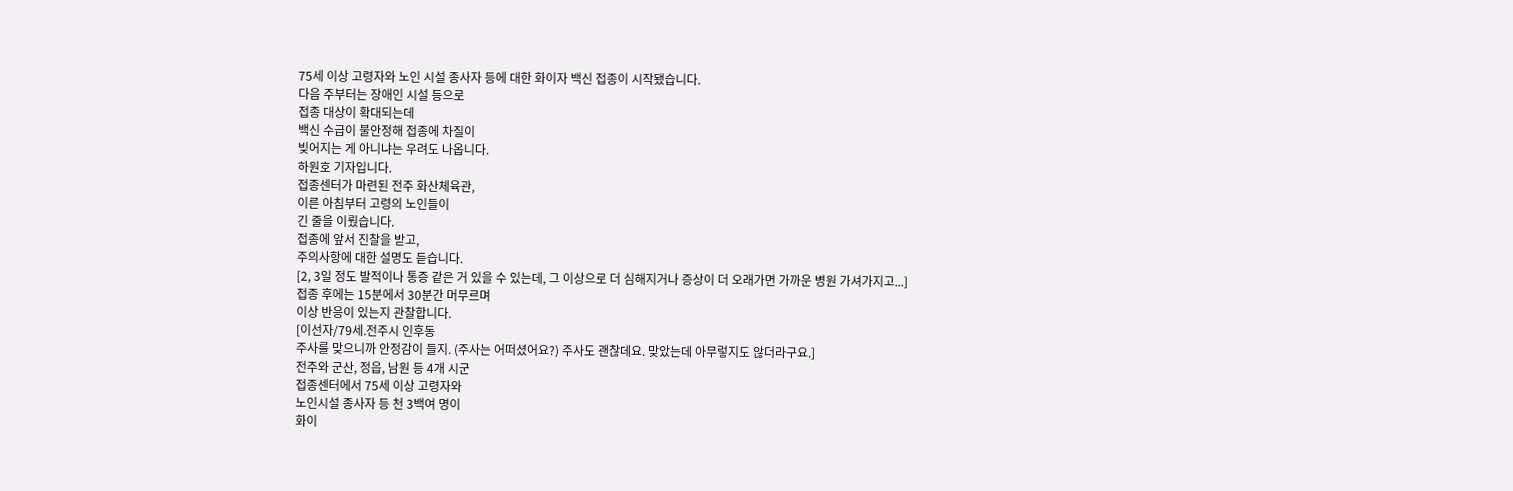75세 이상 고령자와 노인 시설 종사자 등에 대한 화이자 백신 접종이 시작됐습니다.
다음 주부터는 장애인 시설 등으로
접종 대상이 확대되는데
백신 수급이 불안정해 접종에 차질이
빚어지는 게 아니냐는 우려도 나옵니다.
하원호 기자입니다.
접종센터가 마련된 전주 화산체육관,
이른 아침부터 고령의 노인들이
긴 줄을 이뤘습니다.
접종에 앞서 진찰을 받고,
주의사항에 대한 설명도 듣습니다.
[2, 3일 정도 발적이나 통증 같은 거 있을 수 있는데, 그 이상으로 더 심해지거나 증상이 더 오래가면 가까운 병원 가셔가지고...]
접종 후에는 15분에서 30분간 머무르며
이상 반응이 있는지 관찰합니다.
[이선자/79세.전주시 인후동
주사를 맞으니까 안정감이 들지. (주사는 어떠셨어요?) 주사도 괜찮데요. 맞았는데 아무렇지도 않더라구요.]
전주와 군산, 정읍, 남원 등 4개 시군
접종센터에서 75세 이상 고령자와
노인시설 종사자 등 천 3백여 명이
화이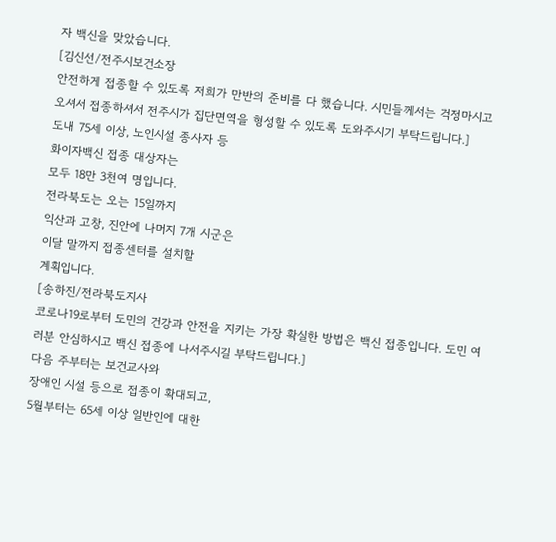자 백신을 맞았습니다.
[김신선/전주시보건소장
안전하게 접종할 수 있도록 저희가 만반의 준비를 다 했습니다. 시민들께서는 걱정마시고 오셔서 접종하셔서 전주시가 집단면역을 형성할 수 있도록 도와주시기 부탁드립니다.]
도내 75세 이상, 노인시설 종사자 등
화이자백신 접종 대상자는
모두 18만 3천여 명입니다.
전라북도는 오는 15일까지
익산과 고창, 진안에 나머지 7개 시군은
이달 말까지 접종센터를 설치할
계획입니다.
[송하진/전라북도지사
코로나19로부터 도민의 건강과 안전을 지키는 가장 확실한 방법은 백신 접종입니다. 도민 여러분 안심하시고 백신 접종에 나서주시길 부탁드립니다.]
다음 주부터는 보건교사와
장애인 시설 등으로 접종이 확대되고,
5월부터는 65세 이상 일반인에 대한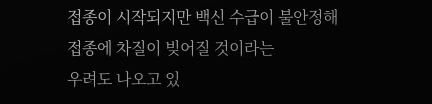접종이 시작되지만 백신 수급이 불안정해
접종에 차질이 빚어질 것이라는
우려도 나오고 있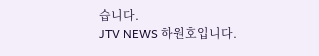습니다.
JTV NEWS 하원호입니다.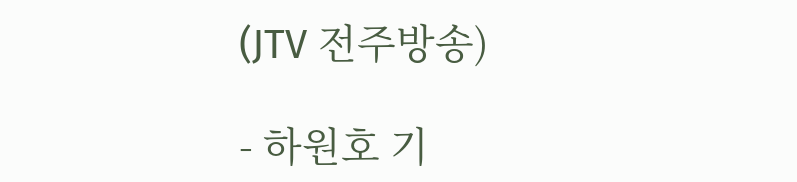(JTV 전주방송)

- 하원호 기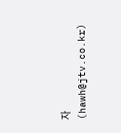자 (hawh@jtv.co.kr)